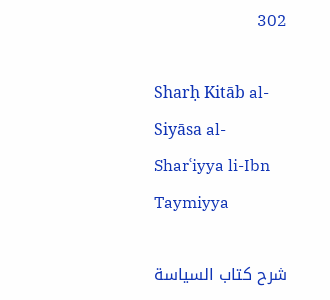302

Sharḥ Kitāb al-Siyāsa al-Sharʿiyya li-Ibn Taymiyya

شرح كتاب السياسة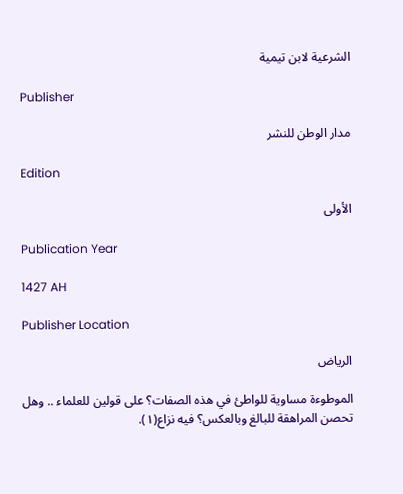الشرعية لابن تيمية

Publisher

مدار الوطن للنشر

Edition

الأولى

Publication Year

1427 AH

Publisher Location

الرياض

الموطوءة مساوية للواطئ في هذه الصفات؟ على قولين للعلماء .. وهل تحصن المراهقة للبالغ وبالعكس؟ فيه نزاع(١).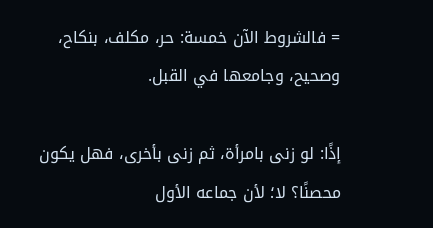= فالشروط الآن خمسة: حر، مكلف، بنكاح، وصحيح، وجامعها في القبل.

إذًا: لو زنى بامرأة، ثم زنى بأخرى، فهل يكون محصنًا؟ لا؛ لأن جماعه الأول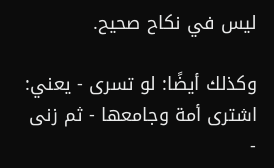ليس في نكاح صحيح.

وكذلك أيضًا: لو تسرى - يعني: اشترى أمة وجامعها - ثم زنى -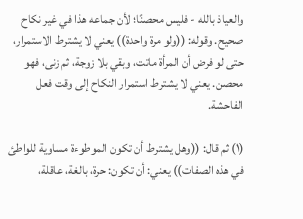والعياذ بالله - فليس محصنًا؛ لأن جماعه هذا في غير نكاح صحيح. وقوله: ((ولو مرة واحدة)) يعني لا يشترط الاستمرار، حتى لو فرض أن المرأة ماتت، وبقي بلا زوجة، ثم زنى، فهو محصن. يعني لا يشترط استمرار النكاح إلى وقت فعل الفاحشة.

(١) ثم قال: ((وهل يشترط أن تكون الموطوءة مساوية للواطئ في هذه الصفات)) يعني: أن تكون: حرة، بالغة، عاقلة،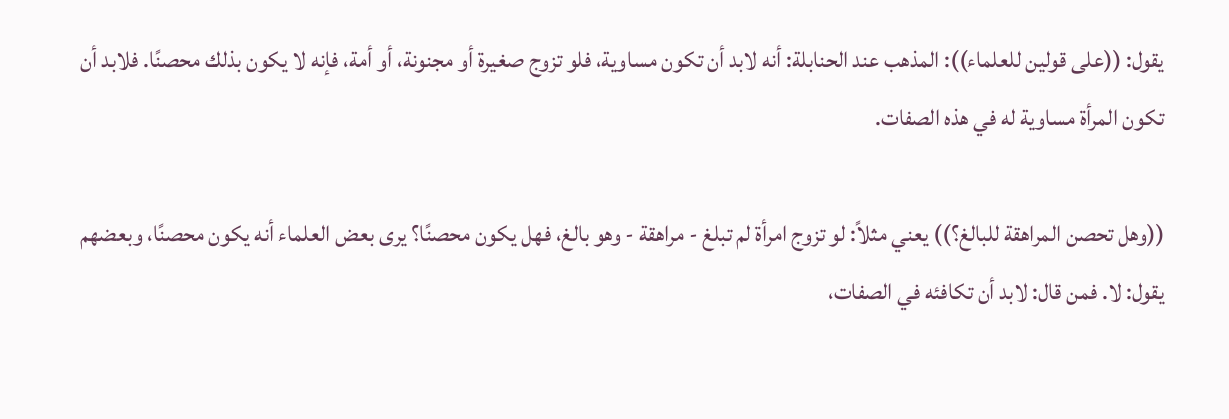يقول: ((على قولين للعلماء)): المذهب عند الحنابلة: أنه لابد أن تكون مساوية، فلو تزوج صغيرة أو مجنونة، أو أمة، فإنه لا يكون بذلك محصنًا. فلابد أن تكون المرأة مساوية له في هذه الصفات.

((وهل تحصن المراهقة للبالغ؟)) يعني مثلاً: لو تزوج امرأة لم تبلغ - مراهقة - وهو بالغ، فهل يكون محصنًا؟ يرى بعض العلماء أنه يكون محصنًا، وبعضهم يقول: لا. فمن قال: لابد أن تكافئه في الصفات،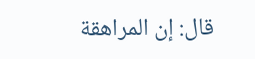قال: إن المراهقة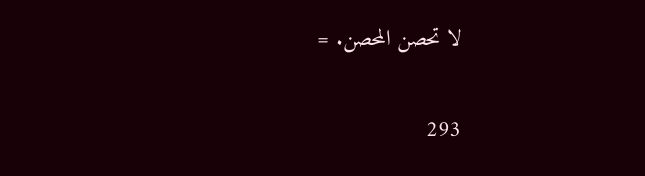لا تحصن المحصن. =

293